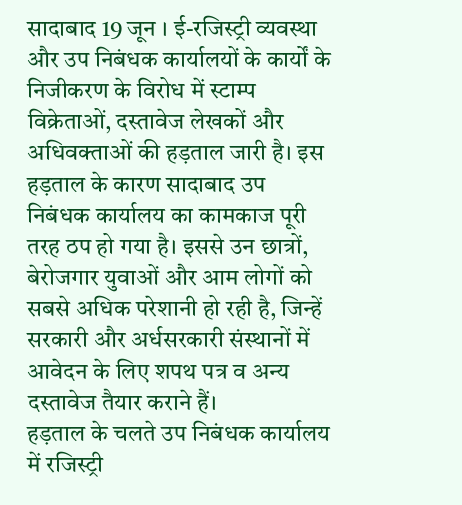सादाबाद 19 जून । ई-रजिस्ट्री व्यवस्था और उप निबंधक कार्यालयों के कार्यों के निजीकरण के विरोध में स्टाम्प विक्रेताओं, दस्तावेज लेखकों और अधिवक्ताओं की हड़ताल जारी है। इस हड़ताल के कारण सादाबाद उप निबंधक कार्यालय का कामकाज पूरी तरह ठप हो गया है। इससे उन छात्रों, बेरोजगार युवाओं और आम लोगों को सबसे अधिक परेशानी हो रही है, जिन्हें सरकारी और अर्धसरकारी संस्थानों में आवेदन के लिए शपथ पत्र व अन्य दस्तावेज तैयार कराने हैं।
हड़ताल के चलते उप निबंधक कार्यालय में रजिस्ट्री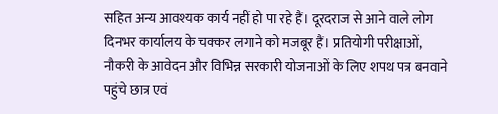सहित अन्य आवश्यक कार्य नहीं हो पा रहे हैं। दूरदराज से आने वाले लोग दिनभर कार्यालय के चक्कर लगाने को मजबूर हैं। प्रतियोगी परीक्षाओं, नौकरी के आवेदन और विभिन्न सरकारी योजनाओं के लिए शपथ पत्र बनवाने पहुंचे छात्र एवं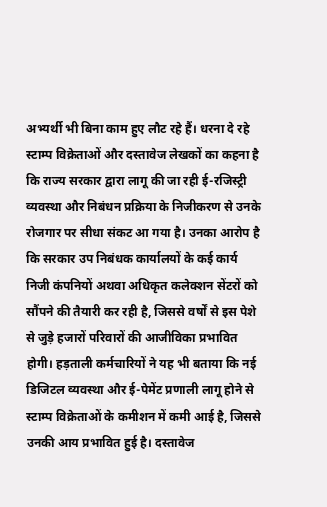अभ्यर्थी भी बिना काम हुए लौट रहे हैं। धरना दे रहे स्टाम्प विक्रेताओं और दस्तावेज लेखकों का कहना है कि राज्य सरकार द्वारा लागू की जा रही ई-रजिस्ट्री व्यवस्था और निबंधन प्रक्रिया के निजीकरण से उनके रोजगार पर सीधा संकट आ गया है। उनका आरोप है कि सरकार उप निबंधक कार्यालयों के कई कार्य निजी कंपनियों अथवा अधिकृत कलेक्शन सेंटरों को सौंपने की तैयारी कर रही है, जिससे वर्षों से इस पेशे से जुड़े हजारों परिवारों की आजीविका प्रभावित होगी। हड़ताली कर्मचारियों ने यह भी बताया कि नई डिजिटल व्यवस्था और ई-पेमेंट प्रणाली लागू होने से स्टाम्प विक्रेताओं के कमीशन में कमी आई है, जिससे उनकी आय प्रभावित हुई है। दस्तावेज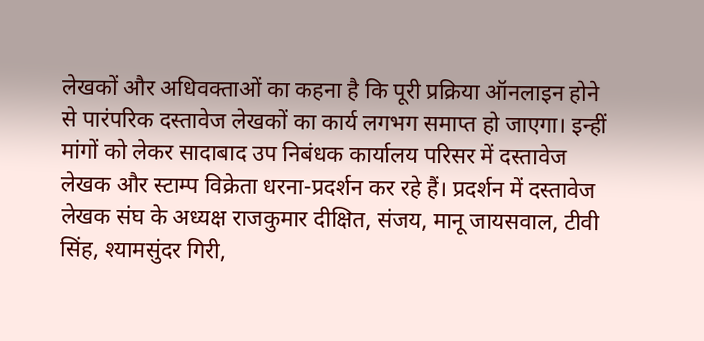लेखकों और अधिवक्ताओं का कहना है कि पूरी प्रक्रिया ऑनलाइन होने से पारंपरिक दस्तावेज लेखकों का कार्य लगभग समाप्त हो जाएगा। इन्हीं मांगों को लेकर सादाबाद उप निबंधक कार्यालय परिसर में दस्तावेज लेखक और स्टाम्प विक्रेता धरना-प्रदर्शन कर रहे हैं। प्रदर्शन में दस्तावेज लेखक संघ के अध्यक्ष राजकुमार दीक्षित, संजय, मानू जायसवाल, टीवी सिंह, श्यामसुंदर गिरी,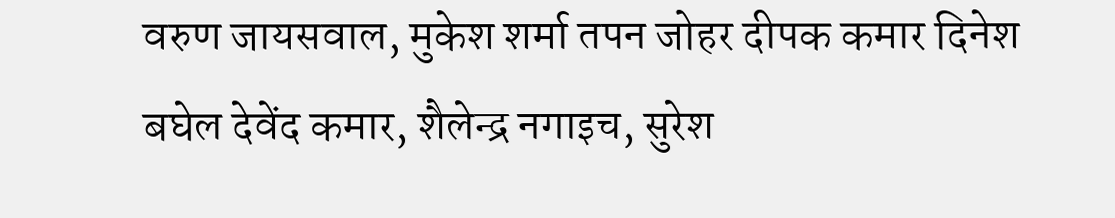वरुण जायसवाल, मुकेश शर्मा तपन जोहर दीपक कमार दिनेश बघेल देवेंद कमार, शैलेन्द्र नगाइच, सुरेश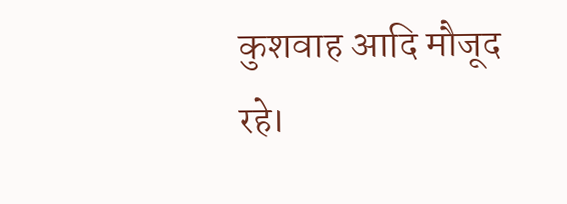कुशवाह आदि मौजूद रहे।